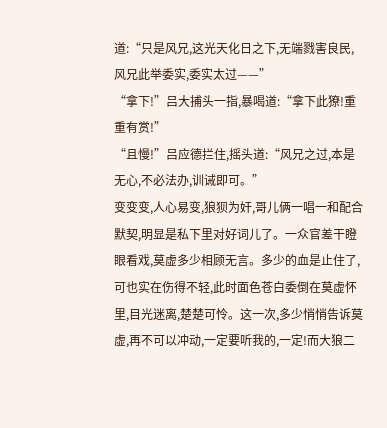道:“只是风兄,这光天化日之下,无端戮害良民,风兄此举委实,委实太过——”
“拿下!”吕大捕头一指,暴喝道:“拿下此獠!重重有赏!”
“且慢!”吕应德拦住,摇头道:“风兄之过,本是无心,不必法办,训诫即可。”
变变变,人心易变,狼狈为奸,哥儿俩一唱一和配合默契,明显是私下里对好词儿了。一众官差干瞪眼看戏,莫虚多少相顾无言。多少的血是止住了,可也实在伤得不轻,此时面色苍白委倒在莫虚怀里,目光迷离,楚楚可怜。这一次,多少悄悄告诉莫虚,再不可以冲动,一定要听我的,一定!而大狼二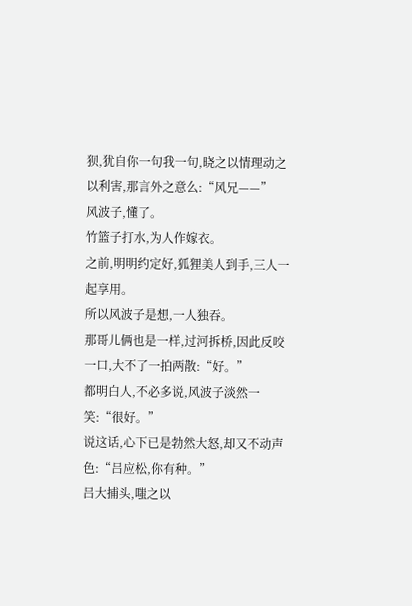狈,犹自你一句我一句,晓之以情理动之以利害,那言外之意么:“风兄——”
风波子,懂了。
竹篮子打水,为人作嫁衣。
之前,明明约定好,狐狸美人到手,三人一起享用。
所以风波子是想,一人独吞。
那哥儿俩也是一样,过河拆桥,因此反咬一口,大不了一拍两散:“好。”
都明白人,不必多说,风波子淡然一笑:“很好。”
说这话,心下已是勃然大怒,却又不动声色:“吕应松,你有种。”
吕大捕头,嗤之以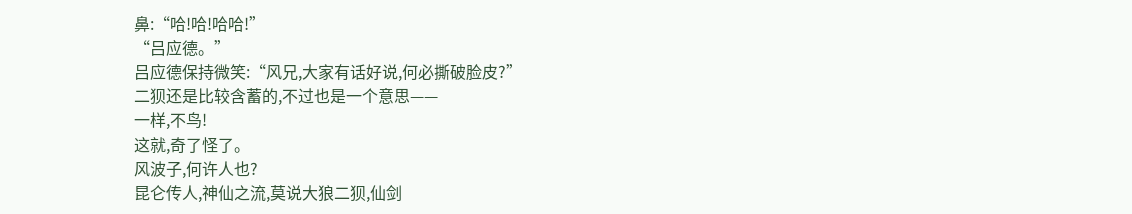鼻:“哈!哈!哈哈!”
“吕应德。”
吕应德保持微笑:“风兄,大家有话好说,何必撕破脸皮?”
二狈还是比较含蓄的,不过也是一个意思——
一样,不鸟!
这就,奇了怪了。
风波子,何许人也?
昆仑传人,神仙之流,莫说大狼二狈,仙剑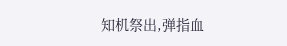知机祭出,弹指血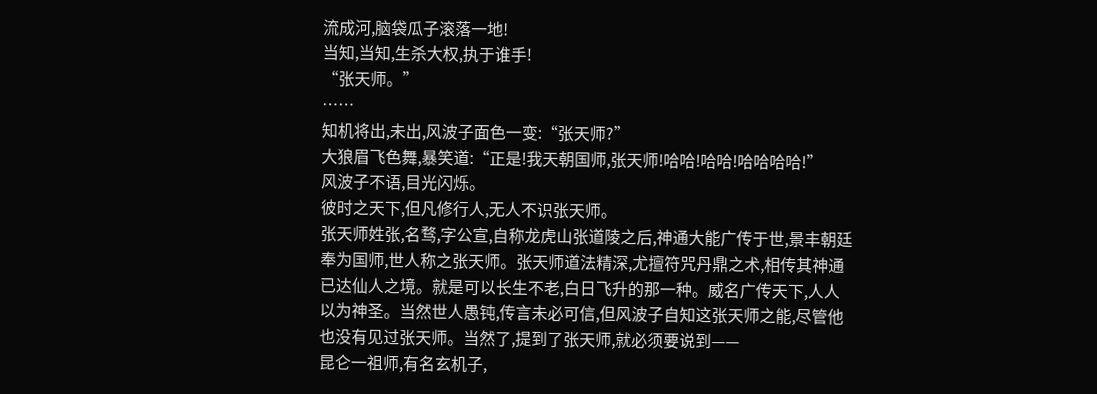流成河,脑袋瓜子滚落一地!
当知,当知,生杀大权,执于谁手!
“张天师。”
……
知机将出,未出,风波子面色一变:“张天师?”
大狼眉飞色舞,暴笑道:“正是!我天朝国师,张天师!哈哈!哈哈!哈哈哈哈!”
风波子不语,目光闪烁。
彼时之天下,但凡修行人,无人不识张天师。
张天师姓张,名骛,字公宣,自称龙虎山张道陵之后,神通大能广传于世,景丰朝廷奉为国师,世人称之张天师。张天师道法精深,尤擅符咒丹鼎之术,相传其神通已达仙人之境。就是可以长生不老,白日飞升的那一种。威名广传天下,人人以为神圣。当然世人愚钝,传言未必可信,但风波子自知这张天师之能,尽管他也没有见过张天师。当然了,提到了张天师,就必须要说到——
昆仑一祖师,有名玄机子,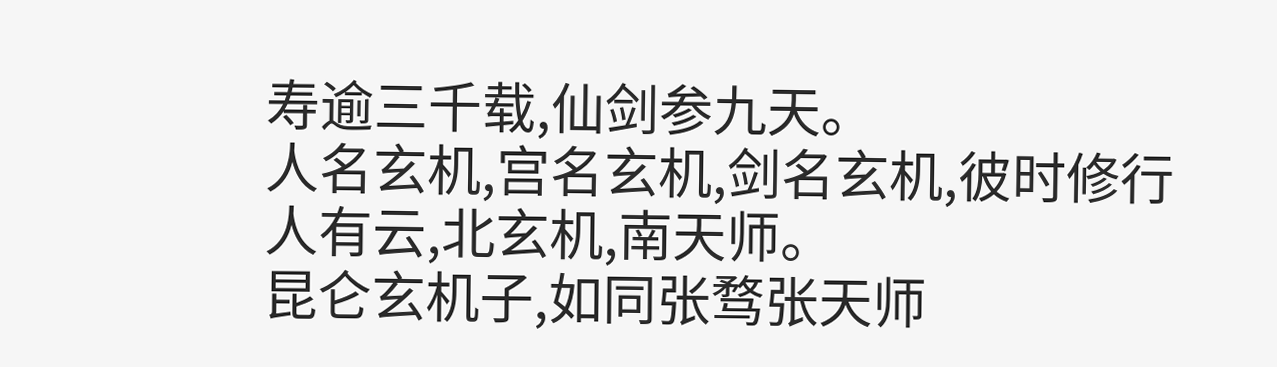寿逾三千载,仙剑参九天。
人名玄机,宫名玄机,剑名玄机,彼时修行人有云,北玄机,南天师。
昆仑玄机子,如同张骛张天师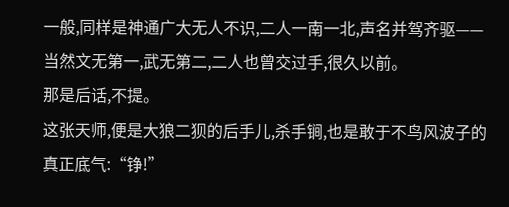一般,同样是神通广大无人不识,二人一南一北,声名并驾齐驱——
当然文无第一,武无第二,二人也曾交过手,很久以前。
那是后话,不提。
这张天师,便是大狼二狈的后手儿,杀手锏,也是敢于不鸟风波子的真正底气:“铮!”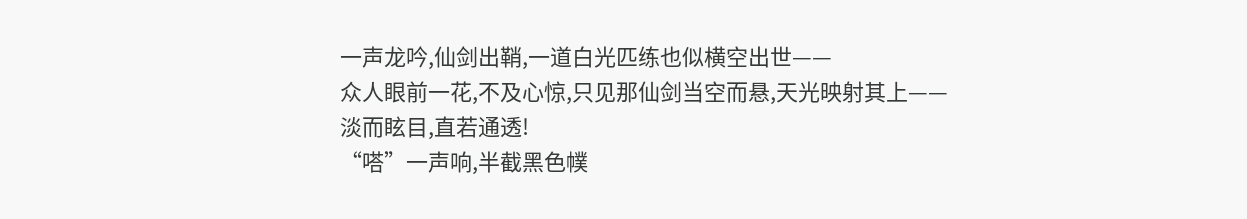一声龙吟,仙剑出鞘,一道白光匹练也似横空出世——
众人眼前一花,不及心惊,只见那仙剑当空而悬,天光映射其上——
淡而眩目,直若通透!
“嗒”一声响,半截黑色幞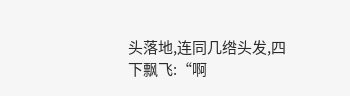头落地,连同几绺头发,四下飘飞:“啊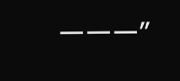———”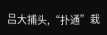吕大捕头,“扑通”栽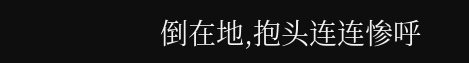倒在地,抱头连连惨呼